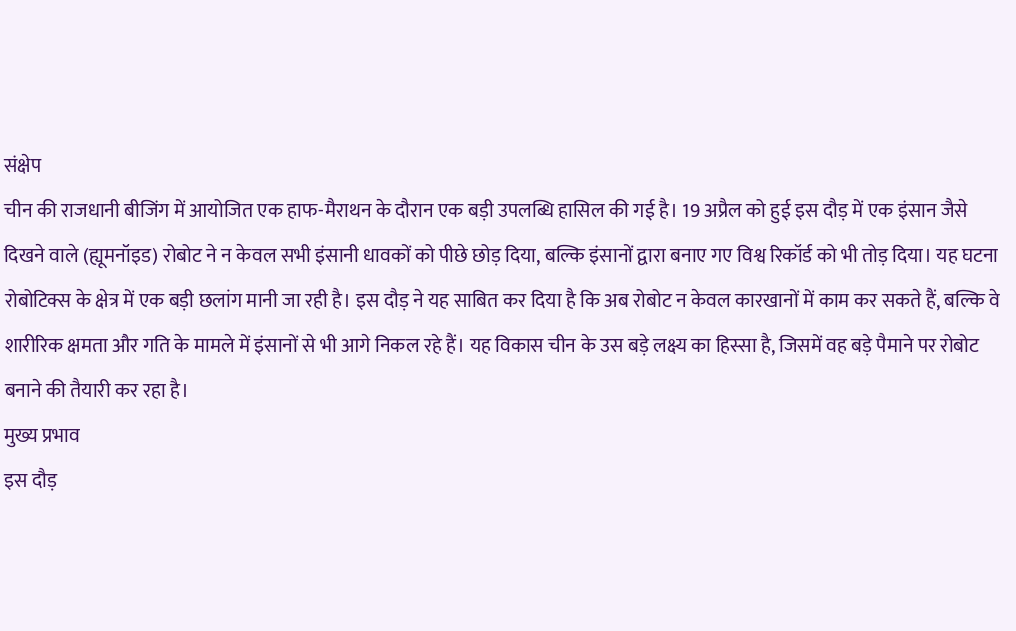संक्षेप
चीन की राजधानी बीजिंग में आयोजित एक हाफ-मैराथन के दौरान एक बड़ी उपलब्धि हासिल की गई है। 19 अप्रैल को हुई इस दौड़ में एक इंसान जैसे दिखने वाले (ह्यूमनॉइड) रोबोट ने न केवल सभी इंसानी धावकों को पीछे छोड़ दिया, बल्कि इंसानों द्वारा बनाए गए विश्व रिकॉर्ड को भी तोड़ दिया। यह घटना रोबोटिक्स के क्षेत्र में एक बड़ी छलांग मानी जा रही है। इस दौड़ ने यह साबित कर दिया है कि अब रोबोट न केवल कारखानों में काम कर सकते हैं, बल्कि वे शारीरिक क्षमता और गति के मामले में इंसानों से भी आगे निकल रहे हैं। यह विकास चीन के उस बड़े लक्ष्य का हिस्सा है, जिसमें वह बड़े पैमाने पर रोबोट बनाने की तैयारी कर रहा है।
मुख्य प्रभाव
इस दौड़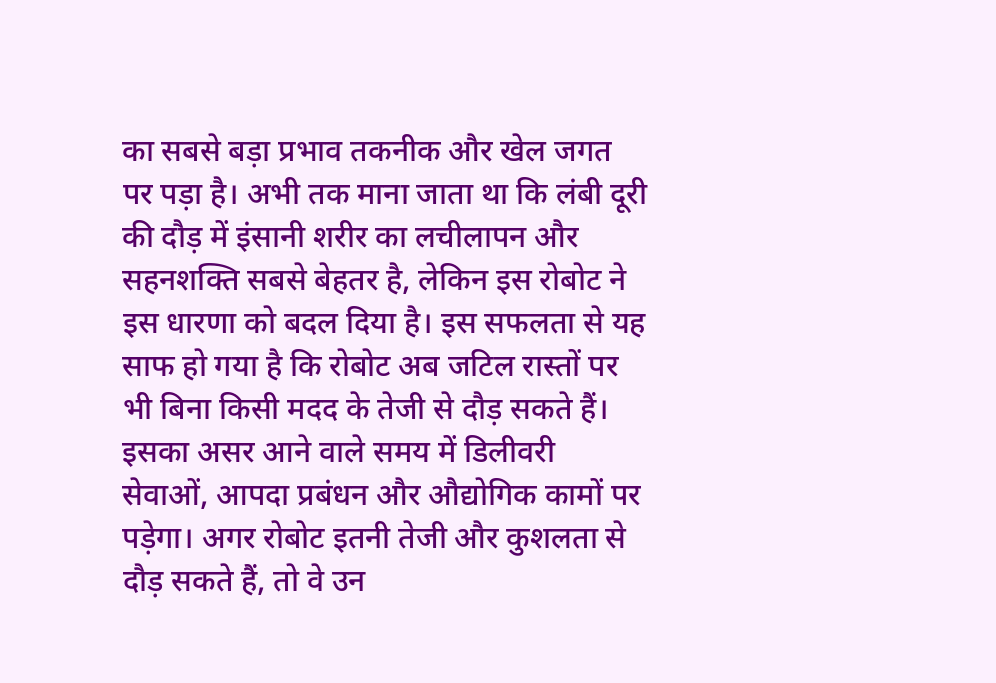का सबसे बड़ा प्रभाव तकनीक और खेल जगत पर पड़ा है। अभी तक माना जाता था कि लंबी दूरी की दौड़ में इंसानी शरीर का लचीलापन और सहनशक्ति सबसे बेहतर है, लेकिन इस रोबोट ने इस धारणा को बदल दिया है। इस सफलता से यह साफ हो गया है कि रोबोट अब जटिल रास्तों पर भी बिना किसी मदद के तेजी से दौड़ सकते हैं। इसका असर आने वाले समय में डिलीवरी सेवाओं, आपदा प्रबंधन और औद्योगिक कामों पर पड़ेगा। अगर रोबोट इतनी तेजी और कुशलता से दौड़ सकते हैं, तो वे उन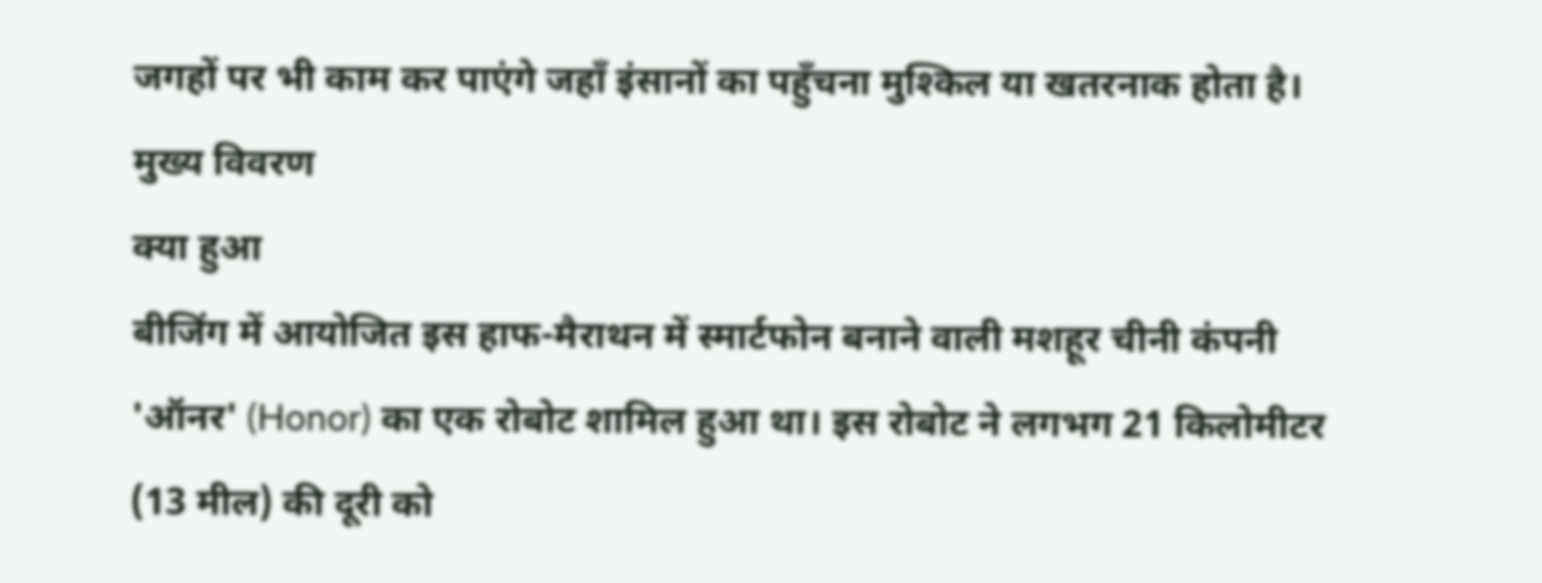जगहों पर भी काम कर पाएंगे जहाँ इंसानों का पहुँचना मुश्किल या खतरनाक होता है।
मुख्य विवरण
क्या हुआ
बीजिंग में आयोजित इस हाफ-मैराथन में स्मार्टफोन बनाने वाली मशहूर चीनी कंपनी 'ऑनर' (Honor) का एक रोबोट शामिल हुआ था। इस रोबोट ने लगभग 21 किलोमीटर (13 मील) की दूरी को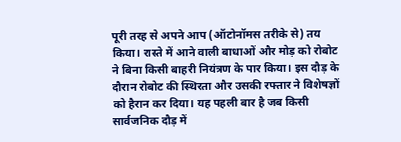पूरी तरह से अपने आप (ऑटोनॉमस तरीके से) तय किया। रास्ते में आने वाली बाधाओं और मोड़ को रोबोट ने बिना किसी बाहरी नियंत्रण के पार किया। इस दौड़ के दौरान रोबोट की स्थिरता और उसकी रफ्तार ने विशेषज्ञों को हैरान कर दिया। यह पहली बार है जब किसी सार्वजनिक दौड़ में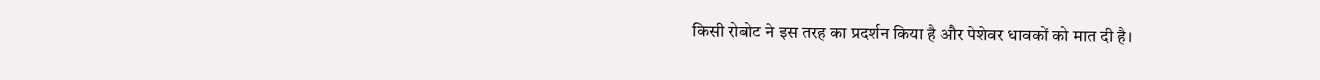किसी रोबोट ने इस तरह का प्रदर्शन किया है और पेशेवर धावकों को मात दी है।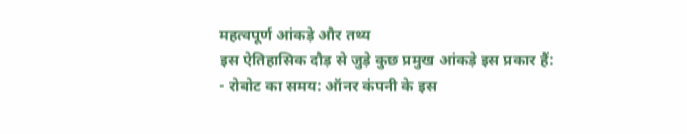महत्वपूर्ण आंकड़े और तथ्य
इस ऐतिहासिक दौड़ से जुड़े कुछ प्रमुख आंकड़े इस प्रकार हैं:
- रोबोट का समय: ऑनर कंपनी के इस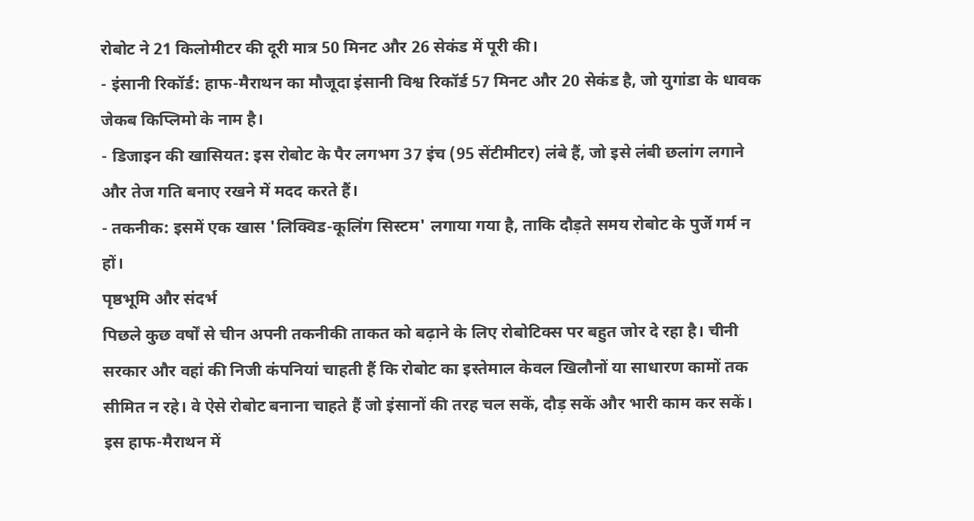रोबोट ने 21 किलोमीटर की दूरी मात्र 50 मिनट और 26 सेकंड में पूरी की।
- इंसानी रिकॉर्ड: हाफ-मैराथन का मौजूदा इंसानी विश्व रिकॉर्ड 57 मिनट और 20 सेकंड है, जो युगांडा के धावक जेकब किप्लिमो के नाम है।
- डिजाइन की खासियत: इस रोबोट के पैर लगभग 37 इंच (95 सेंटीमीटर) लंबे हैं, जो इसे लंबी छलांग लगाने और तेज गति बनाए रखने में मदद करते हैं।
- तकनीक: इसमें एक खास 'लिक्विड-कूलिंग सिस्टम' लगाया गया है, ताकि दौड़ते समय रोबोट के पुर्जे गर्म न हों।
पृष्ठभूमि और संदर्भ
पिछले कुछ वर्षों से चीन अपनी तकनीकी ताकत को बढ़ाने के लिए रोबोटिक्स पर बहुत जोर दे रहा है। चीनी सरकार और वहां की निजी कंपनियां चाहती हैं कि रोबोट का इस्तेमाल केवल खिलौनों या साधारण कामों तक सीमित न रहे। वे ऐसे रोबोट बनाना चाहते हैं जो इंसानों की तरह चल सकें, दौड़ सकें और भारी काम कर सकें। इस हाफ-मैराथन में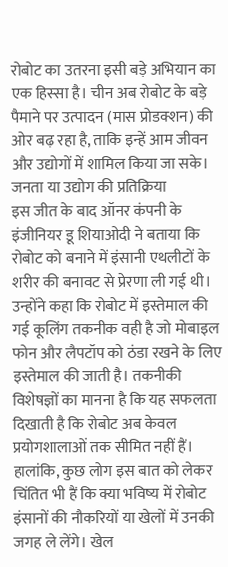रोबोट का उतरना इसी बड़े अभियान का एक हिस्सा है। चीन अब रोबोट के बड़े पैमाने पर उत्पादन (मास प्रोडक्शन) की ओर बढ़ रहा है, ताकि इन्हें आम जीवन और उद्योगों में शामिल किया जा सके।
जनता या उद्योग की प्रतिक्रिया
इस जीत के बाद ऑनर कंपनी के इंजीनियर डू शियाओदी ने बताया कि रोबोट को बनाने में इंसानी एथलीटों के शरीर की बनावट से प्रेरणा ली गई थी। उन्होंने कहा कि रोबोट में इस्तेमाल की गई कूलिंग तकनीक वही है जो मोबाइल फोन और लैपटॉप को ठंडा रखने के लिए इस्तेमाल की जाती है। तकनीकी विशेषज्ञों का मानना है कि यह सफलता दिखाती है कि रोबोट अब केवल प्रयोगशालाओं तक सीमित नहीं हैं। हालांकि, कुछ लोग इस बात को लेकर चिंतित भी हैं कि क्या भविष्य में रोबोट इंसानों की नौकरियों या खेलों में उनकी जगह ले लेंगे। खेल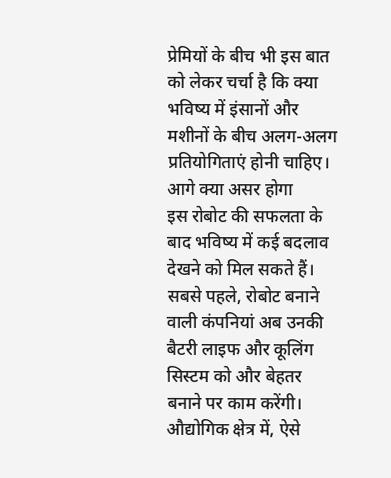प्रेमियों के बीच भी इस बात को लेकर चर्चा है कि क्या भविष्य में इंसानों और मशीनों के बीच अलग-अलग प्रतियोगिताएं होनी चाहिए।
आगे क्या असर होगा
इस रोबोट की सफलता के बाद भविष्य में कई बदलाव देखने को मिल सकते हैं। सबसे पहले, रोबोट बनाने वाली कंपनियां अब उनकी बैटरी लाइफ और कूलिंग सिस्टम को और बेहतर बनाने पर काम करेंगी। औद्योगिक क्षेत्र में, ऐसे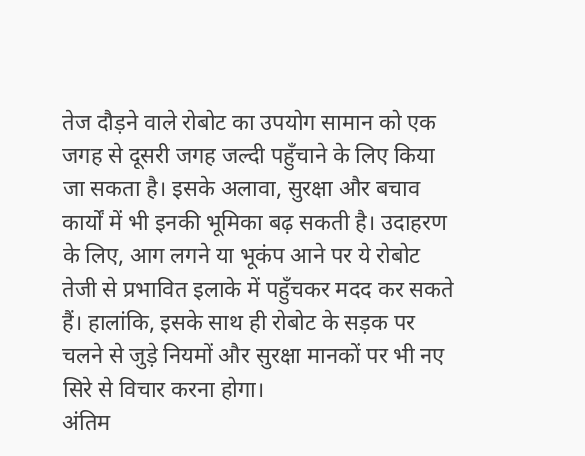तेज दौड़ने वाले रोबोट का उपयोग सामान को एक जगह से दूसरी जगह जल्दी पहुँचाने के लिए किया जा सकता है। इसके अलावा, सुरक्षा और बचाव कार्यों में भी इनकी भूमिका बढ़ सकती है। उदाहरण के लिए, आग लगने या भूकंप आने पर ये रोबोट तेजी से प्रभावित इलाके में पहुँचकर मदद कर सकते हैं। हालांकि, इसके साथ ही रोबोट के सड़क पर चलने से जुड़े नियमों और सुरक्षा मानकों पर भी नए सिरे से विचार करना होगा।
अंतिम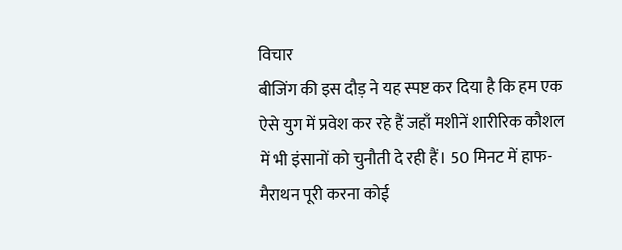विचार
बीजिंग की इस दौड़ ने यह स्पष्ट कर दिया है कि हम एक ऐसे युग में प्रवेश कर रहे हैं जहाँ मशीनें शारीरिक कौशल में भी इंसानों को चुनौती दे रही हैं। 50 मिनट में हाफ-मैराथन पूरी करना कोई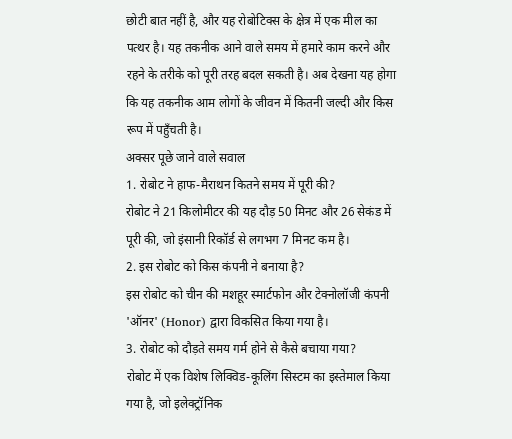छोटी बात नहीं है, और यह रोबोटिक्स के क्षेत्र में एक मील का पत्थर है। यह तकनीक आने वाले समय में हमारे काम करने और रहने के तरीके को पूरी तरह बदल सकती है। अब देखना यह होगा कि यह तकनीक आम लोगों के जीवन में कितनी जल्दी और किस रूप में पहुँचती है।
अक्सर पूछे जाने वाले सवाल
1. रोबोट ने हाफ-मैराथन कितने समय में पूरी की?
रोबोट ने 21 किलोमीटर की यह दौड़ 50 मिनट और 26 सेकंड में पूरी की, जो इंसानी रिकॉर्ड से लगभग 7 मिनट कम है।
2. इस रोबोट को किस कंपनी ने बनाया है?
इस रोबोट को चीन की मशहूर स्मार्टफोन और टेक्नोलॉजी कंपनी 'ऑनर' (Honor) द्वारा विकसित किया गया है।
3. रोबोट को दौड़ते समय गर्म होने से कैसे बचाया गया?
रोबोट में एक विशेष लिक्विड-कूलिंग सिस्टम का इस्तेमाल किया गया है, जो इलेक्ट्रॉनिक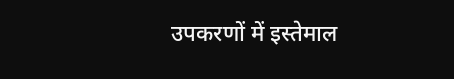उपकरणों में इस्तेमाल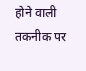होने वाली तकनीक पर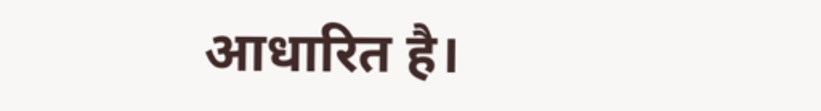आधारित है।